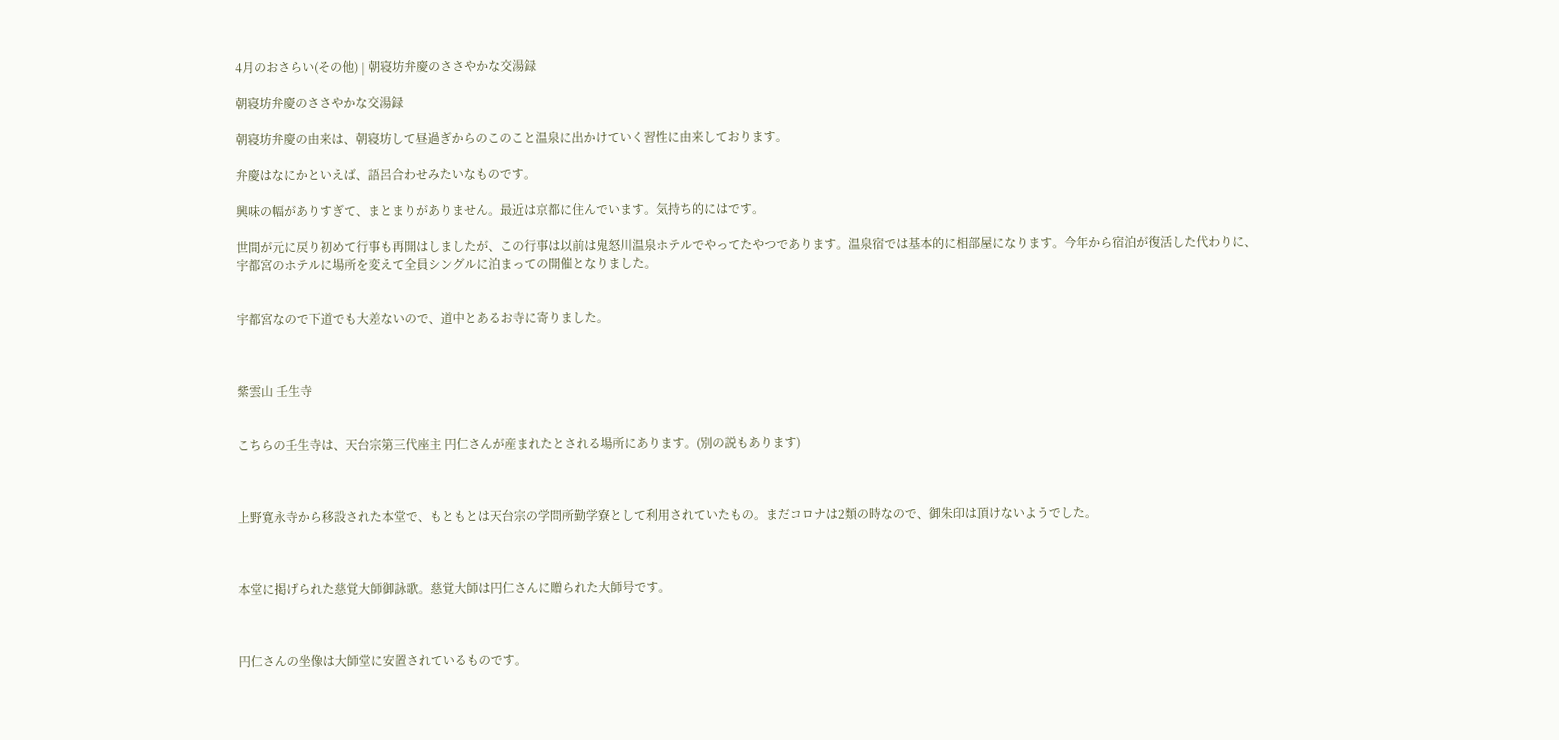4月のおさらい(その他) | 朝寝坊弁慶のささやかな交湯録

朝寝坊弁慶のささやかな交湯録

朝寝坊弁慶の由来は、朝寝坊して昼過ぎからのこのこと温泉に出かけていく習性に由来しております。

弁慶はなにかといえば、語呂合わせみたいなものです。

興味の幅がありすぎて、まとまりがありません。最近は京都に住んでいます。気持ち的にはです。

世間が元に戻り初めて行事も再開はしましたが、この行事は以前は鬼怒川温泉ホテルでやってたやつであります。温泉宿では基本的に相部屋になります。今年から宿泊が復活した代わりに、宇都宮のホテルに場所を変えて全員シングルに泊まっての開催となりました。


宇都宮なので下道でも大差ないので、道中とあるお寺に寄りました。



紫雲山 壬生寺


こちらの壬生寺は、天台宗第三代座主 円仁さんが産まれたとされる場所にあります。(別の説もあります)



上野寛永寺から移設された本堂で、もともとは天台宗の学問所勤学寮として利用されていたもの。まだコロナは2類の時なので、御朱印は頂けないようでした。



本堂に掲げられた慈覚大師御詠歌。慈覚大師は円仁さんに贈られた大師号です。



円仁さんの坐像は大師堂に安置されているものです。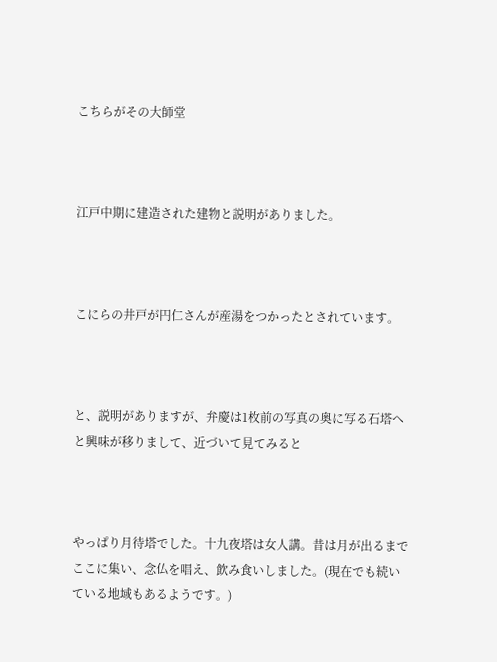こちらがその大師堂



江戸中期に建造された建物と説明がありました。



こにらの井戸が円仁さんが産湯をつかったとされています。



と、説明がありますが、弁慶は1枚前の写真の奥に写る石塔へと興味が移りまして、近づいて見てみると



やっぱり月待塔でした。十九夜塔は女人講。昔は月が出るまでここに集い、念仏を唱え、飲み食いしました。(現在でも続いている地域もあるようです。)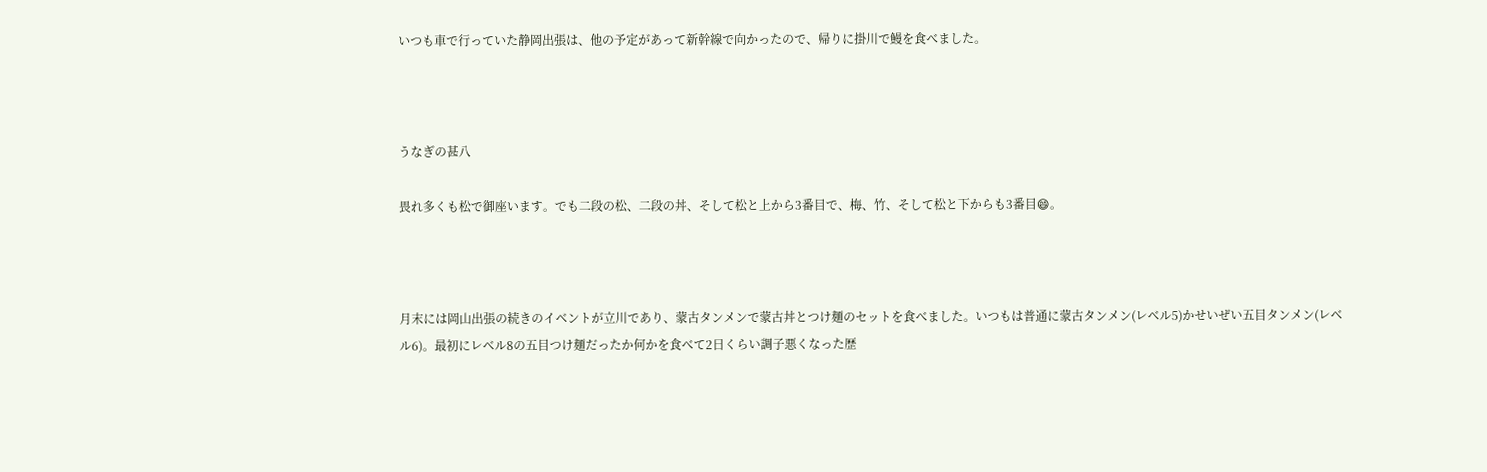いつも車で行っていた静岡出張は、他の予定があって新幹線で向かったので、帰りに掛川で鰻を食べました。



うなぎの甚八

畏れ多くも松で御座います。でも二段の松、二段の丼、そして松と上から3番目で、梅、竹、そして松と下からも3番目😄。



月末には岡山出張の続きのイベントが立川であり、蒙古タンメンで蒙古丼とつけ麺のセットを食べました。いつもは普通に蒙古タンメン(レベル5)かせいぜい五目タンメン(レベル6)。最初にレベル8の五目つけ麺だったか何かを食べて2日くらい調子悪くなった歴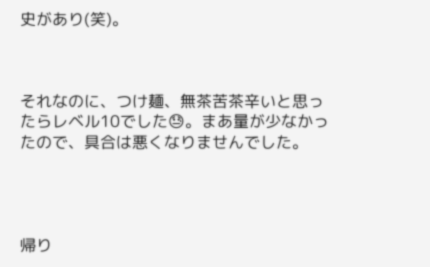史があり(笑)。



それなのに、つけ麺、無茶苦茶辛いと思ったらレベル10でした😓。まあ量が少なかったので、具合は悪くなりませんでした。




帰り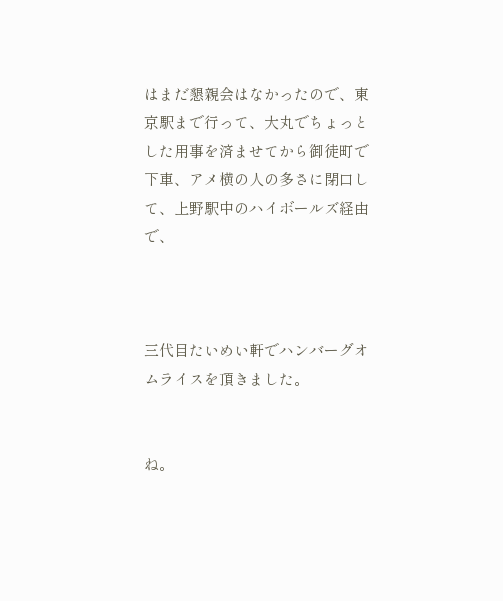はまだ懇親会はなかったので、東京駅まで行って、大丸でちょっとした用事を済ませてから御徒町で下車、アメ横の人の多さに閉口して、上野駅中のハイボールズ経由で、



三代目たいめい軒でハンバーグオムライスを頂きました。


ね。